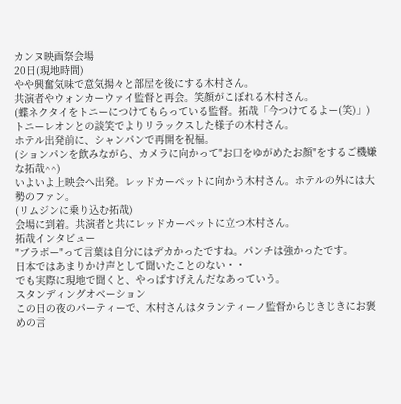カンヌ映画祭会場
20日(現地時間)
やや興奮気味で意気揚々と部屋を後にする木村さん。
共演者やウォンカーウァイ監督と再会。笑顔がこぼれる木村さん。
(蝶ネクタイをトニーにつけてもらっている監督。拓哉「今つけてるよー(笑)」)
トニーレオンとの談笑でよりリラックスした様子の木村さん。
ホテル出発前に、シャンパンで再開を祝福。
(ションパンを飲みながら、カメラに向かって"お口をゆがめたお顔"をするご機嫌な拓哉^^)
いよいよ上映会へ出発。レッドカーペットに向かう木村さん。ホテルの外には大勢のファン。
(リムジンに乗り込む拓哉)
会場に到着。共演者と共にレッドカーペットに立つ木村さん。
拓哉インタビュー
"ブラボー"って言葉は自分にはデカかったですね。パンチは強かったです。
日本ではあまりかけ声として聞いたことのない・・
でも実際に現地で聞くと、やっぱすげえんだなあっていう。
スタンディングオベーション
この日の夜のパーティーで、木村さんはタランティーノ監督からじきじきにお褒めの言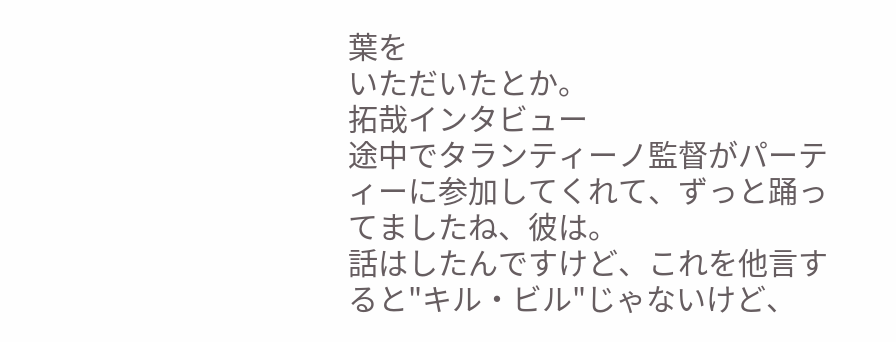葉を
いただいたとか。
拓哉インタビュー
途中でタランティーノ監督がパーティーに参加してくれて、ずっと踊ってましたね、彼は。
話はしたんですけど、これを他言すると"キル・ビル"じゃないけど、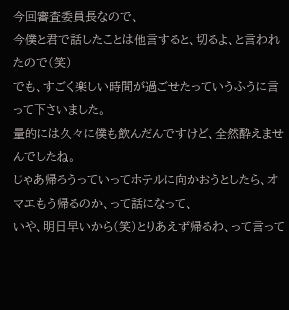今回審査委員長なので、
今僕と君で話したことは他言すると、切るよ、と言われたので(笑)
でも、すごく楽しい時間が過ごせたっていうふうに言って下さいました。
量的には久々に僕も飲んだんですけど、全然酔えませんでしたね。
じゃあ帰ろうっていってホテルに向かおうとしたら、オマエもう帰るのか、って話になって、
いや、明日早いから(笑)とりあえず帰るわ、って言って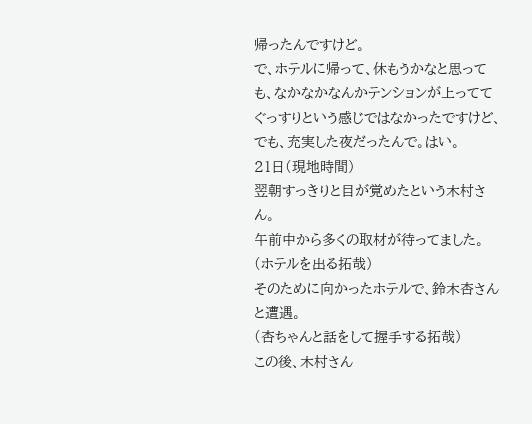帰ったんですけど。
で、ホテルに帰って、休もうかなと思っても、なかなかなんかテンションが上ってて
ぐっすりという感じではなかったですけど、でも、充実した夜だったんで。はい。
21日(現地時間)
翌朝すっきりと目が覚めたという木村さん。
午前中から多くの取材が待ってました。
(ホテルを出る拓哉)
そのために向かったホテルで、鈴木杏さんと遭遇。
(杏ちゃんと話をして握手する拓哉)
この後、木村さん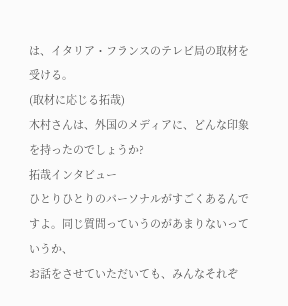は、イタリア・フランスのテレビ局の取材を受ける。
(取材に応じる拓哉)
木村さんは、外国のメディアに、どんな印象を持ったのでしょうか?
拓哉インタビュー
ひとりひとりのパーソナルがすごくあるんですよ。同じ質問っていうのがあまりないっていうか、
お話をさせていただいても、みんなそれぞ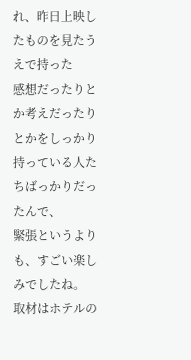れ、昨日上映したものを見たうえで持った
感想だったりとか考えだったりとかをしっかり持っている人たちばっかりだったんで、
緊張というよりも、すごい楽しみでしたね。
取材はホテルの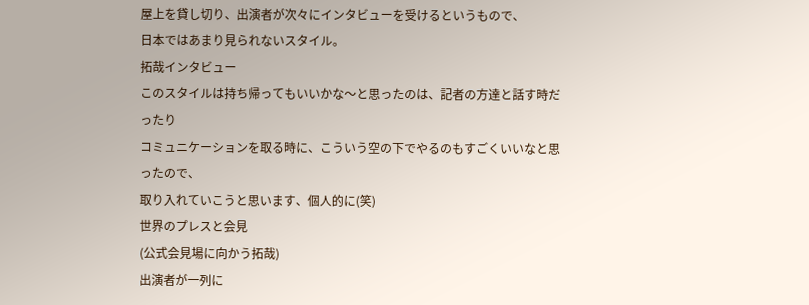屋上を貸し切り、出演者が次々にインタビューを受けるというもので、
日本ではあまり見られないスタイル。
拓哉インタビュー
このスタイルは持ち帰ってもいいかな〜と思ったのは、記者の方達と話す時だったり
コミュニケーションを取る時に、こういう空の下でやるのもすごくいいなと思ったので、
取り入れていこうと思います、個人的に(笑)
世界のプレスと会見
(公式会見場に向かう拓哉)
出演者が一列に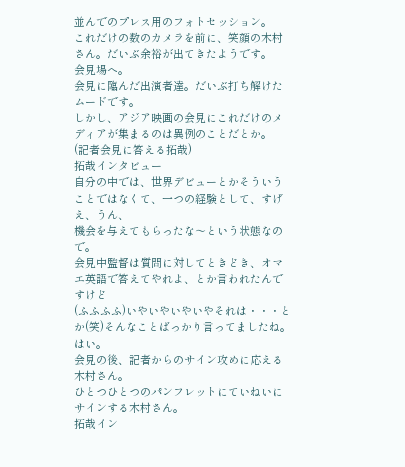並んでのプレス用のフォトセッション。
これだけの数のカメラを前に、笑顔の木村さん。だいぶ余裕が出てきたようです。
会見場へ。
会見に臨んだ出演者達。だいぶ打ち解けたムードです。
しかし、アジア映画の会見にこれだけのメディアが集まるのは異例のことだとか。
(記者会見に答える拓哉)
拓哉インタビュー
自分の中では、世界デビューとかそういうことではなくて、一つの経験として、すげえ、うん、
機会を与えてもらったな〜という状態なので。
会見中監督は質問に対してときどき、オマエ英語で答えてやれよ、とか言われたんですけど
(ふふふふ)いやいやいやいやそれは・・・とか(笑)そんなことばっかり言ってましたね。はい。
会見の後、記者からのサイン攻めに応える木村さん。
ひとつひとつのパンフレットにていねいにサインする木村さん。
拓哉イン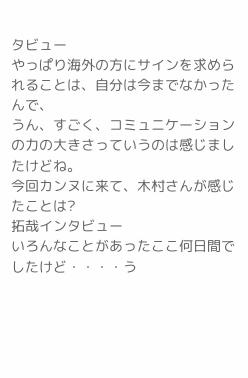タビュー
やっぱり海外の方にサインを求められることは、自分は今までなかったんで、
うん、すごく、コミュニケーションの力の大きさっていうのは感じましたけどね。
今回カンヌに来て、木村さんが感じたことは?
拓哉インタビュー
いろんなことがあったここ何日間でしたけど・・・・う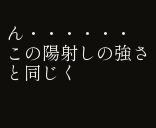ん・・・・・・
この陽射しの強さと同じく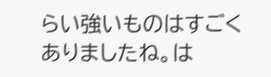らい強いものはすごくありましたね。は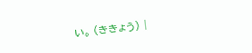い。 (ききょう) |